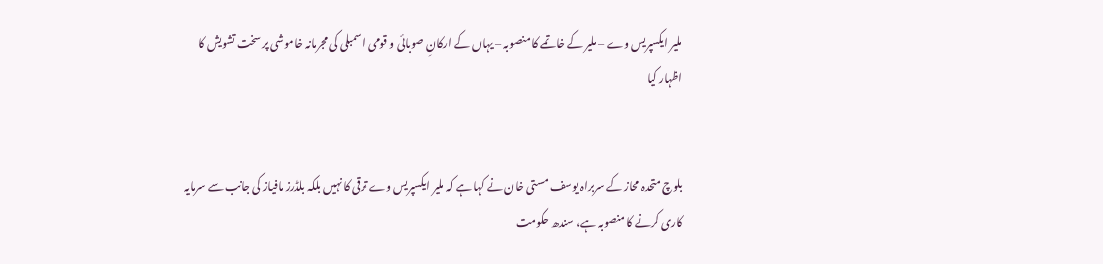ملیر ایکسپریس وے – ملیر کے خاتمے کا منصوبہ – یہاں کے ارکانِ صوبائی و قومی اسمبلی کی مجرمانہ خاموشی پر سخت تشویش کا اظہار کیا


بلوچ متحدہ محاز کے سربراہ یوسف مستی خان نے کہا ہے کہ ملیر ایکسپریس وے ترقی کا نہیں بلکہ بلڈرز مافیاز کی جانب سے سرمایہ کاری کرنے کا منصوبہ ہے، سندھ حکومت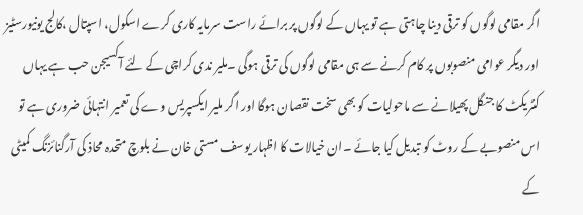اگر مقامی لوگوں کو ترقی دینا چاہتی ہے تو یہاں کے لوگوں پر برائے راست سرمایہ کاری کرے اسکول، اسپتال ،کالج یونیورسٹیز اور دیگر عوامی منصوبوں پر کام کرنے سے ہی مقامی لوگوں کی ترقی ہوگی ۔ملیر ندی کراچی کے لئے آکسیجن حب ہے یہاں کنٹریکٹ کا جنگل پھیلانے سے ماحولیات کو بھی سخت نقصان ہوگا اور اگر ملیر ایکسپریس وے کی تعمیر انتہائی ضروری ہے تو اس منصوبے کے روٹ کو تبدیل کیا جائے ۔ان خیالات کا اظہار یوسف مستی خان نے بلوچ متحدہ محاذ کی آرگنائزنگ کمیٹی کے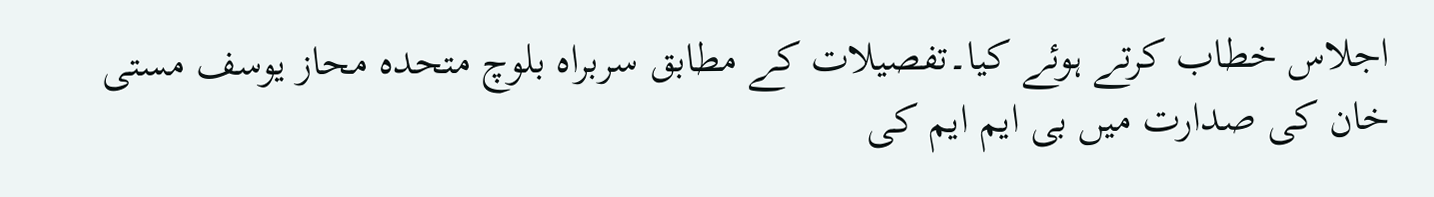اجلاس خطاب کرتے ہوئے کیا۔تفصیلات کے مطابق سربراہ بلوچ متحدہ محاز یوسف مستی خان کی صدارت میں بی ایم ایم کی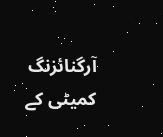آرگنائزنگ کمیٹی کے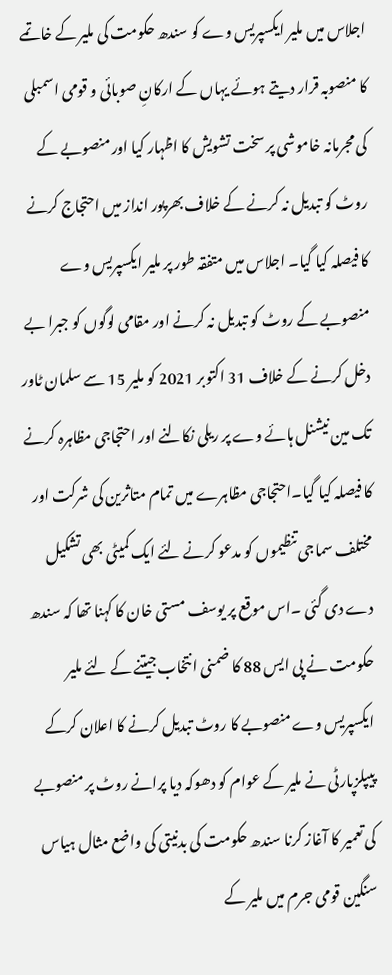اجلاس میں ملیر ایکسپریس وے کو سندھ حکومت کی ملیر کے خاتمے کا منصوبہ قرار دیتے ہوئے یہاں کے ارکانِ صوبائی و قومی اسمبلی کی مجرمانہ خاموشی پر سخت تشویش کا اظہار کیا اور منصوبے کے روٹ کو تبدیل نہ کرنے کے خلاف بھرپور انداز میں احتجاج کرنے کا فیصلہ کیا گیا۔ اجلاس میں متفقہ طور پر ملیر ایکسپریس وے منصوبے کے روٹ کو تبدیل نہ کرنے اور مقامی لوگوں کو جبرا بے دخل کرنے کے خلاف 31 اکتوبر 2021 کو ملیر 15 سے سلمان ٹاور تک مین نیشنل ہائے وے پر ریلی نکالنے اور احتجاجی مظاہرہ کرنے کا فیصلہ کیا گیا۔احتجاجی مظاہرے میں تمام متاثرین کی شرکت اور مختلف سماجی تنظیموں کو مدعو کرنے لئے ایک کمیٹی بھی تشکیل دے دی گئی ۔اس موقع پر یوسف مستی خان کا کہنا تھا کہ سندھ حکومت نے پی ایس 88 کا ضمنی انتخاب جیتنے کے لئے ملیر ایکسپریس وے منصوبے کا روٹ تبدیل کرنے کا اعلان کرکے پیپلزپارٹی نے ملیر کے عوام کو دھوکہ دیا پرانے روٹ پر منصوبے کی تعمیر کا آغاز کرنا سندھ حکومت کی بدنیتی کی واضع مثال ہیاس سنگین قومی جرم میں ملیر کے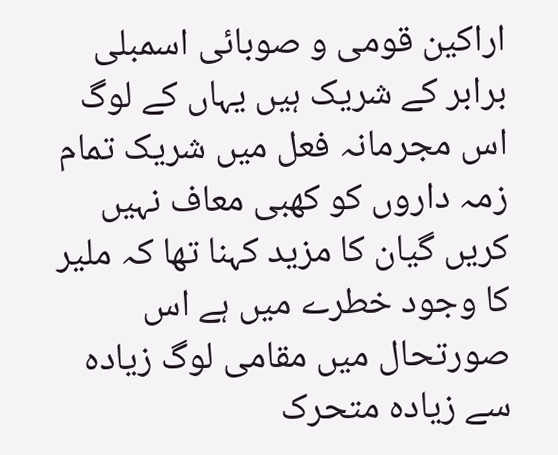اراکین قومی و صوبائی اسمبلی برابر کے شریک ہیں یہاں کے لوگ اس مجرمانہ فعل میں شریک تمام زمہ داروں کو کھبی معاف نہیں کریں گیان کا مزید کہنا تھا کہ ملیر کا وجود خطرے میں ہے اس صورتحال میں مقامی لوگ زیادہ سے زیادہ متحرک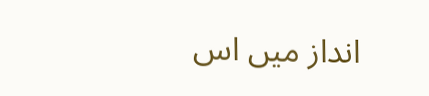انداز میں اس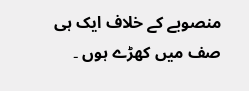منصوبے کے خلاف ایک ہی صف میں کھڑے ہوں ۔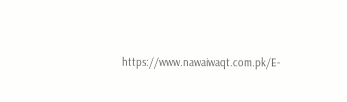https://www.nawaiwaqt.com.pk/E-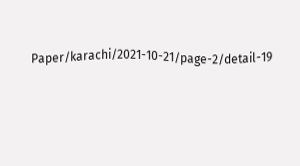Paper/karachi/2021-10-21/page-2/detail-19